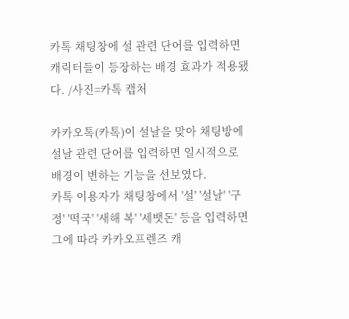카톡 채팅창에 설 관련 단어를 입력하면 캐릭터들이 등장하는 배경 효과가 적용됐다. /사진=카톡 캡처

카카오톡(카톡)이 설날을 맞아 채팅방에 설날 관련 단어를 입력하면 일시적으로 배경이 변하는 기능을 선보였다.
카톡 이용자가 채팅창에서 '설' '설날' '구정' '떡국' '새해 복' '세뱃돈' 등을 입력하면 그에 따라 카카오프렌즈 캐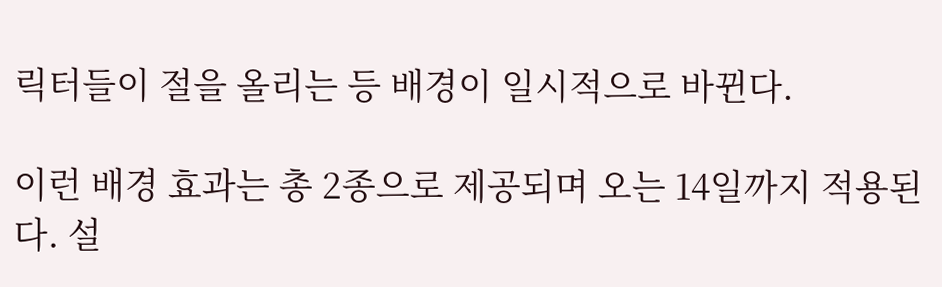릭터들이 절을 올리는 등 배경이 일시적으로 바뀐다.

이런 배경 효과는 총 2종으로 제공되며 오는 14일까지 적용된다. 설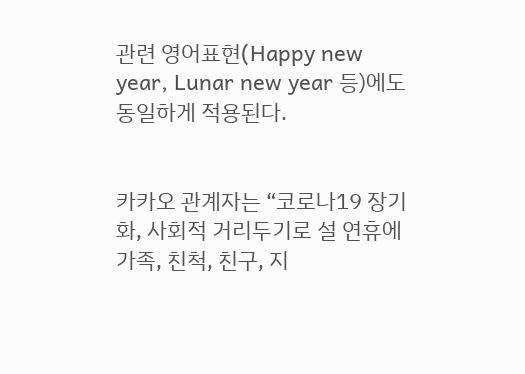관련 영어표현(Happy new year, Lunar new year 등)에도 동일하게 적용된다.


카카오 관계자는 “코로나19 장기화, 사회적 거리두기로 설 연휴에 가족, 친척, 친구, 지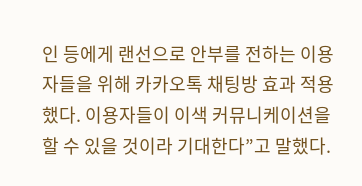인 등에게 랜선으로 안부를 전하는 이용자들을 위해 카카오톡 채팅방 효과 적용했다. 이용자들이 이색 커뮤니케이션을 할 수 있을 것이라 기대한다”고 말했다.